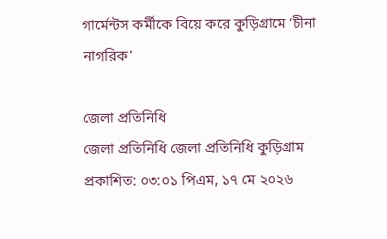গার্মেন্টস কর্মীকে বিয়ে করে কুড়িগ্রামে ‘চীনা নাগরিক’

জেলা প্রতিনিধি
জেলা প্রতিনিধি জেলা প্রতিনিধি কুড়িগ্রাম
প্রকাশিত: ০৩:০১ পিএম, ১৭ মে ২০২৬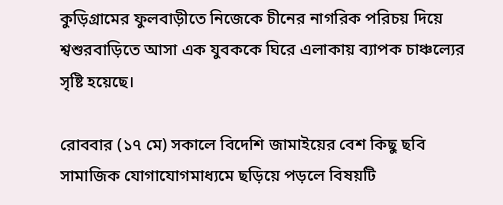কুড়িগ্রামের ফুলবাড়ীতে নিজেকে চীনের নাগরিক পরিচয় দিয়ে শ্বশুরবাড়িতে আসা এক যুবককে ঘিরে এলাকায় ব্যাপক চাঞ্চল্যের সৃষ্টি হয়েছে।

রোববার (১৭ মে) সকালে বিদেশি জামাইয়ের বেশ কিছু ছবি সামাজিক যোগাযোগমাধ্যমে ছড়িয়ে পড়লে বিষয়টি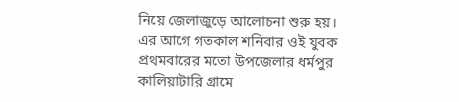নিয়ে জেলাজুড়ে আলোচনা শুরু হয়। এর আগে গতকাল শনিবার ওই যুবক প্রথমবারের মতো উপজেলার ধর্মপুর কালিয়াটারি গ্রামে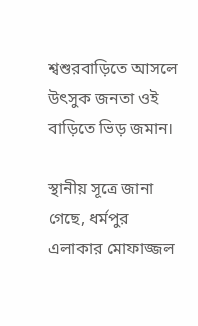শ্বশুরবাড়িতে আসলে উৎসুক জনতা ওই বাড়িতে ভিড় জমান।

স্থানীয় সূত্রে জানা গেছে, ধর্মপুর এলাকার মোফাজ্জল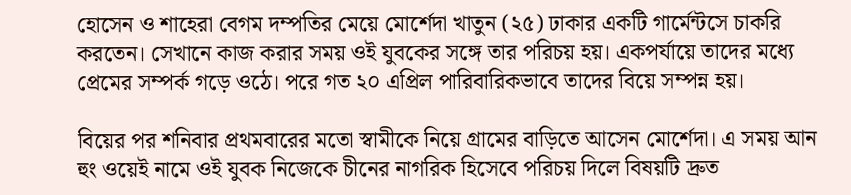হোসেন ও শাহেরা বেগম দম্পতির মেয়ে মোর্শেদা খাতুন (২৫) ঢাকার একটি গার্মেন্টসে চাকরি করতেন। সেখানে কাজ করার সময় ওই যুবকের সঙ্গে তার পরিচয় হয়। একপর্যায়ে তাদের মধ্যে প্রেমের সম্পর্ক গড়ে ওঠে। পরে গত ২০ এপ্রিল পারিবারিকভাবে তাদের বিয়ে সম্পন্ন হয়।

বিয়ের পর শনিবার প্রথমবারের মতো স্বামীকে নিয়ে গ্রামের বাড়িতে আসেন মোর্শেদা। এ সময় আন হুং ওয়েই নামে ওই যুবক নিজেকে চীনের নাগরিক হিসেবে পরিচয় দিলে বিষয়টি দ্রুত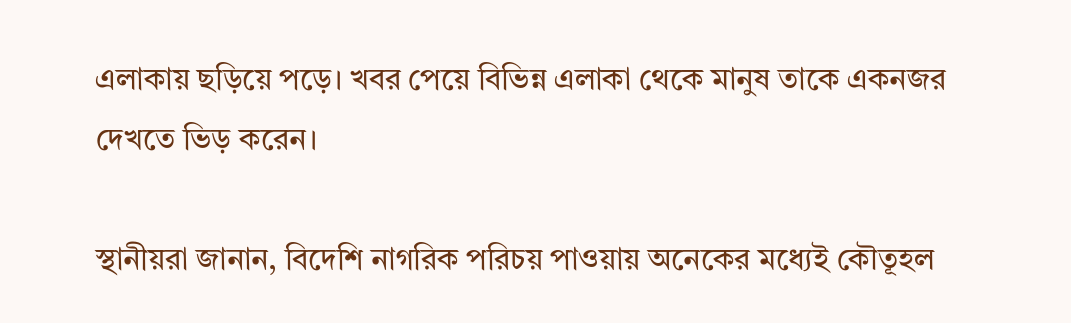এলাকায় ছড়িয়ে পড়ে। খবর পেয়ে বিভিন্ন এলাকা থেকে মানুষ তাকে একনজর দেখতে ভিড় করেন।

স্থানীয়রা জানান, বিদেশি নাগরিক পরিচয় পাওয়ায় অনেকের মধ্যেই কৌতূহল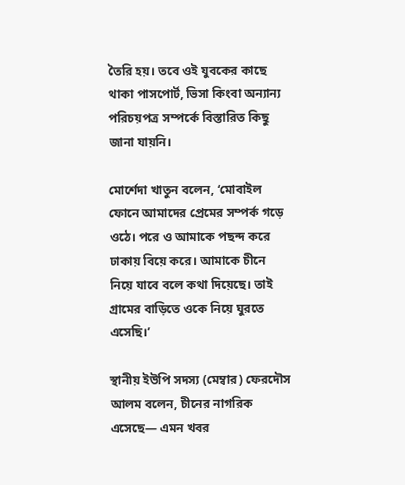তৈরি হয়। তবে ওই যুবকের কাছে থাকা পাসপোর্ট, ভিসা কিংবা অন্যান্য পরিচয়পত্র সম্পর্কে বিস্তারিত কিছু জানা যায়নি।

মোর্শেদা খাতুন বলেন, ‘মোবাইল ফোনে আমাদের প্রেমের সম্পর্ক গড়ে ওঠে। পরে ও আমাকে পছন্দ করে ঢাকায় বিয়ে করে। আমাকে চীনে নিয়ে যাবে বলে কথা দিয়েছে। তাই গ্রামের বাড়িতে ওকে নিয়ে ঘুরতে এসেছি।’

স্থানীয় ইউপি সদস্য (মেম্বার) ফেরদৌস আলম বলেন, চীনের নাগরিক এসেছে— এমন খবর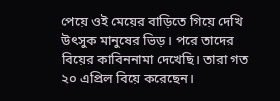পেয়ে ওই মেয়ের বাড়িতে গিয়ে দেখি উৎসুক মানুষের ভিড়। পরে তাদের বিয়ের কাবিননামা দেখেছি। তারা গত ২০ এপ্রিল বিয়ে করেছেন।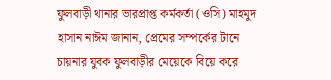ফুলবাড়ী থানার ভারপ্রাপ্ত কর্মকর্তা (ওসি) মাহমুদ হাসান নাঈম জানান, প্রেমের সম্পর্কের টানে চায়নার যুবক ফুলবাড়ীর মেয়েকে বিয়ে করে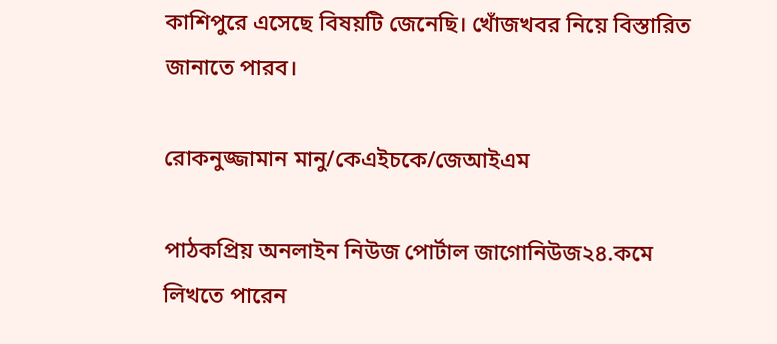কাশিপুরে এসেছে বিষয়টি জেনেছি। খোঁজখবর নিয়ে বিস্তারিত জানাতে পারব।

রোকনুজ্জামান মানু/কেএইচকে/জেআইএম

পাঠকপ্রিয় অনলাইন নিউজ পোর্টাল জাগোনিউজ২৪.কমে লিখতে পারেন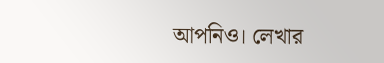আপনিও। লেখার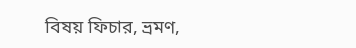বিষয় ফিচার, ভ্রমণ,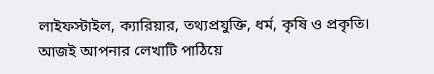লাইফস্টাইল, ক্যারিয়ার, তথ্যপ্রযুক্তি, ধর্ম, কৃষি ও প্রকৃতি। আজই আপনার লেখাটি পাঠিয়ে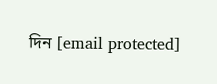দিন [email protected]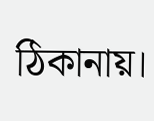ঠিকানায়।